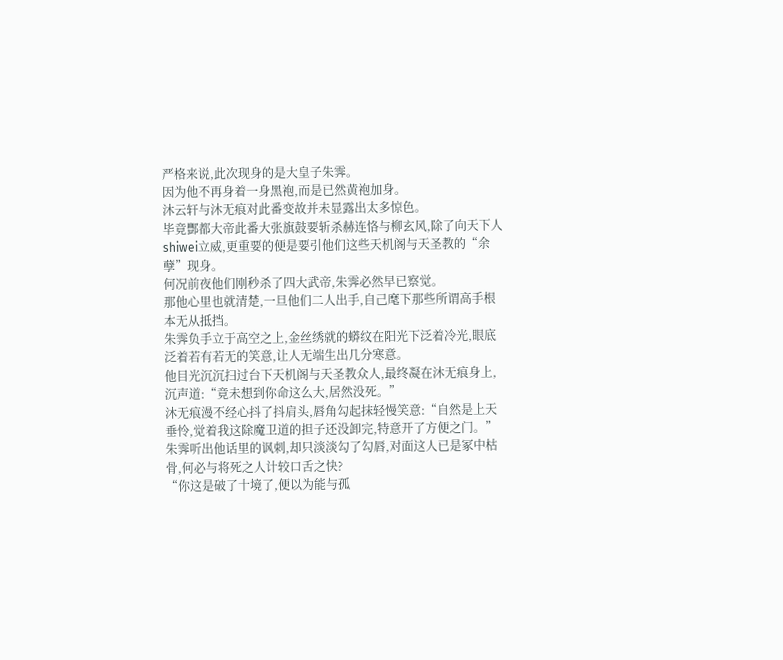严格来说,此次现身的是大皇子朱霁。
因为他不再身着一身黑袍,而是已然黄袍加身。
沐云轩与沐无痕对此番变故并未显露出太多惊色。
毕竟酆都大帝此番大张旗鼓要斩杀赫连恪与柳玄风,除了向天下人shiwei立威,更重要的便是要引他们这些天机阁与天圣教的“余孽”现身。
何况前夜他们刚秒杀了四大武帝,朱霁必然早已察觉。
那他心里也就清楚,一旦他们二人出手,自己麾下那些所谓高手根本无从抵挡。
朱霁负手立于高空之上,金丝绣就的蟒纹在阳光下泛着冷光,眼底泛着若有若无的笑意,让人无端生出几分寒意。
他目光沉沉扫过台下天机阁与天圣教众人,最终凝在沐无痕身上,沉声道:“竟未想到你命这么大,居然没死。”
沐无痕漫不经心抖了抖肩头,唇角勾起抹轻慢笑意:“自然是上天垂怜,觉着我这除魔卫道的担子还没卸完,特意开了方便之门。”
朱霁听出他话里的讽刺,却只淡淡勾了勾唇,对面这人已是冢中枯骨,何必与将死之人计较口舌之快?
“你这是破了十境了,便以为能与孤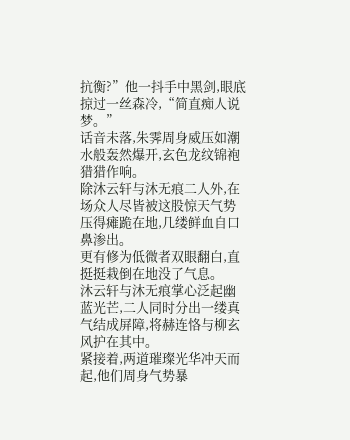抗衡?”他一抖手中黑剑,眼底掠过一丝森冷,“简直痴人说梦。”
话音未落,朱霁周身威压如潮水般轰然爆开,玄色龙纹锦袍猎猎作响。
除沐云轩与沐无痕二人外,在场众人尽皆被这股惊天气势压得瘫跪在地,几缕鲜血自口鼻渗出。
更有修为低微者双眼翻白,直挺挺栽倒在地没了气息。
沐云轩与沐无痕掌心泛起幽蓝光芒,二人同时分出一缕真气结成屏障,将赫连恪与柳玄风护在其中。
紧接着,两道璀璨光华冲天而起,他们周身气势暴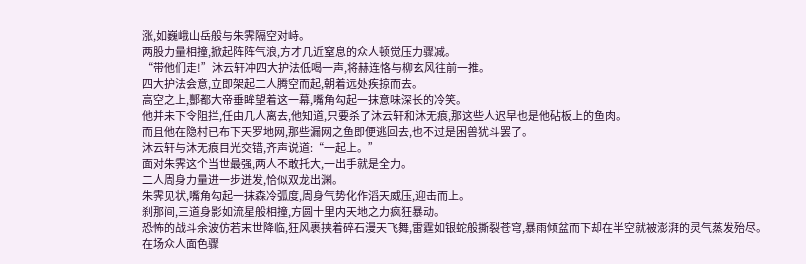涨,如巍峨山岳般与朱霁隔空对峙。
两股力量相撞,掀起阵阵气浪,方才几近窒息的众人顿觉压力骤减。
“带他们走!”沐云轩冲四大护法低喝一声,将赫连恪与柳玄风往前一推。
四大护法会意,立即架起二人腾空而起,朝着远处疾掠而去。
高空之上,酆都大帝垂眸望着这一幕,嘴角勾起一抹意味深长的冷笑。
他并未下令阻拦,任由几人离去,他知道,只要杀了沐云轩和沐无痕,那这些人迟早也是他砧板上的鱼肉。
而且他在隐村已布下天罗地网,那些漏网之鱼即便逃回去,也不过是困兽犹斗罢了。
沐云轩与沐无痕目光交错,齐声说道:“一起上。”
面对朱霁这个当世最强,两人不敢托大,一出手就是全力。
二人周身力量进一步迸发,恰似双龙出渊。
朱霁见状,嘴角勾起一抹森冷弧度,周身气势化作滔天威压,迎击而上。
刹那间,三道身影如流星般相撞,方圆十里内天地之力疯狂暴动。
恐怖的战斗余波仿若末世降临,狂风裹挟着碎石漫天飞舞,雷霆如银蛇般撕裂苍穹,暴雨倾盆而下却在半空就被澎湃的灵气蒸发殆尽。
在场众人面色骤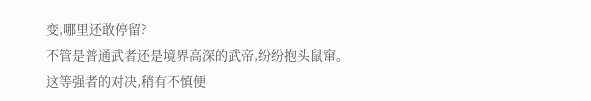变,哪里还敢停留?
不管是普通武者还是境界高深的武帝,纷纷抱头鼠窜。
这等强者的对决,稍有不慎便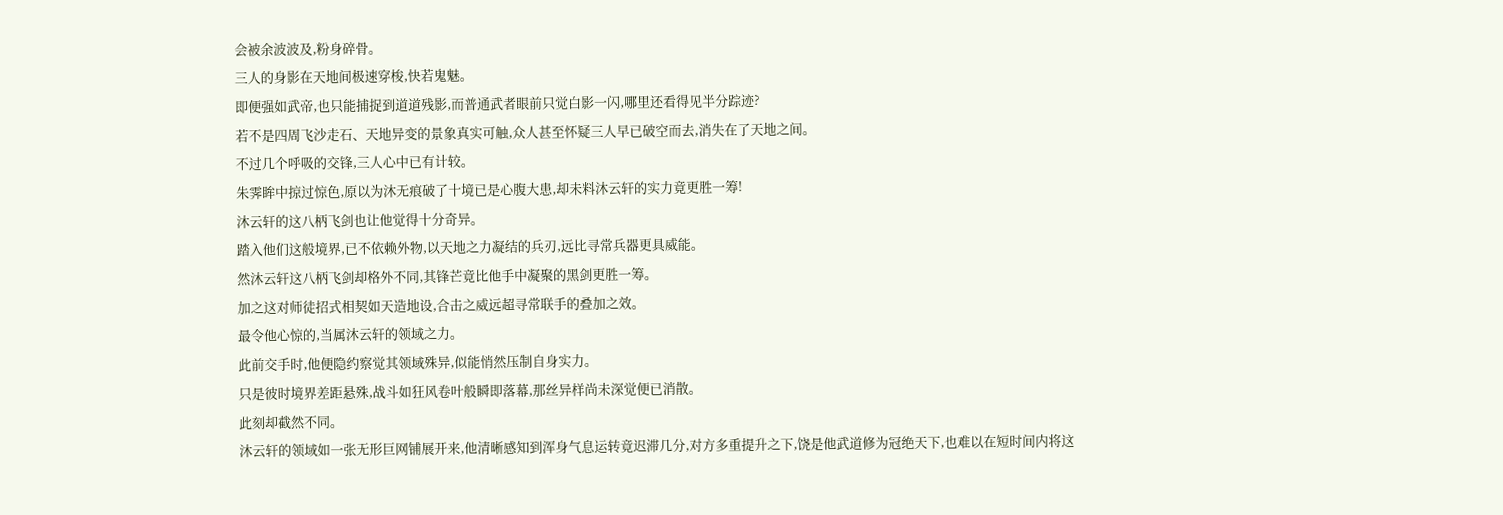会被余波波及,粉身碎骨。
三人的身影在天地间极速穿梭,快若鬼魅。
即便强如武帝,也只能捕捉到道道残影,而普通武者眼前只觉白影一闪,哪里还看得见半分踪迹?
若不是四周飞沙走石、天地异变的景象真实可触,众人甚至怀疑三人早已破空而去,消失在了天地之间。
不过几个呼吸的交锋,三人心中已有计较。
朱霁眸中掠过惊色,原以为沐无痕破了十境已是心腹大患,却未料沐云轩的实力竟更胜一筹!
沐云轩的这八柄飞剑也让他觉得十分奇异。
踏入他们这般境界,已不依赖外物,以天地之力凝结的兵刃,远比寻常兵器更具威能。
然沐云轩这八柄飞剑却格外不同,其锋芒竟比他手中凝聚的黑剑更胜一筹。
加之这对师徒招式相契如天造地设,合击之威远超寻常联手的叠加之效。
最令他心惊的,当属沐云轩的领域之力。
此前交手时,他便隐约察觉其领域殊异,似能悄然压制自身实力。
只是彼时境界差距悬殊,战斗如狂风卷叶般瞬即落幕,那丝异样尚未深觉便已消散。
此刻却截然不同。
沐云轩的领域如一张无形巨网铺展开来,他清晰感知到浑身气息运转竟迟滞几分,对方多重提升之下,饶是他武道修为冠绝天下,也难以在短时间内将这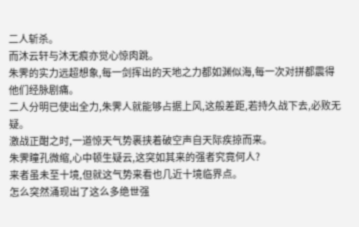二人斩杀。
而沐云轩与沐无痕亦觉心惊肉跳。
朱霁的实力远超想象,每一剑挥出的天地之力都如渊似海,每一次对拼都震得他们经脉剧痛。
二人分明已使出全力,朱霁人就能够占据上风,这般差距,若持久战下去,必败无疑。
激战正酣之时,一道惊天气势裹挟着破空声自天际疾掠而来。
朱霁瞳孔微缩,心中顿生疑云,这突如其来的强者究竟何人?
来者虽未至十境,但就这气势来看也几近十境临界点。
怎么突然涌现出了这么多绝世强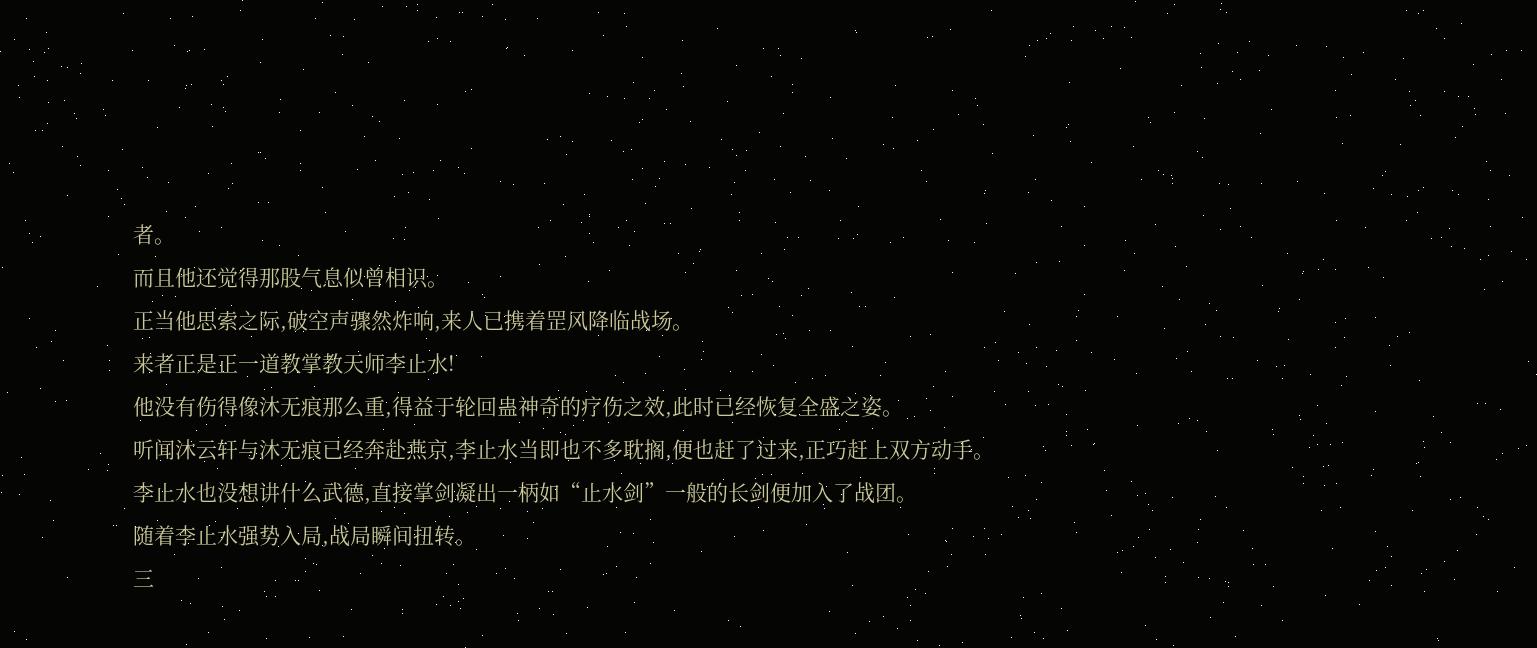者。
而且他还觉得那股气息似曾相识。
正当他思索之际,破空声骤然炸响,来人已携着罡风降临战场。
来者正是正一道教掌教天师李止水!
他没有伤得像沐无痕那么重,得益于轮回蛊神奇的疗伤之效,此时已经恢复全盛之姿。
听闻沐云轩与沐无痕已经奔赴燕京,李止水当即也不多耽搁,便也赶了过来,正巧赶上双方动手。
李止水也没想讲什么武德,直接掌剑凝出一柄如“止水剑”一般的长剑便加入了战团。
随着李止水强势入局,战局瞬间扭转。
三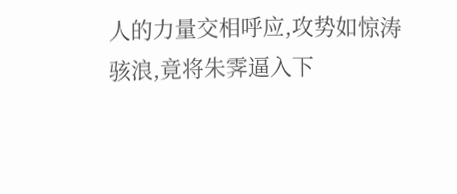人的力量交相呼应,攻势如惊涛骇浪,竟将朱霁逼入下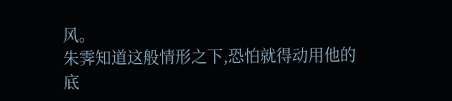风。
朱霁知道这般情形之下,恐怕就得动用他的底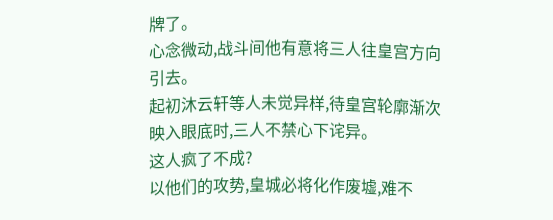牌了。
心念微动,战斗间他有意将三人往皇宫方向引去。
起初沐云轩等人未觉异样,待皇宫轮廓渐次映入眼底时,三人不禁心下诧异。
这人疯了不成?
以他们的攻势,皇城必将化作废墟,难不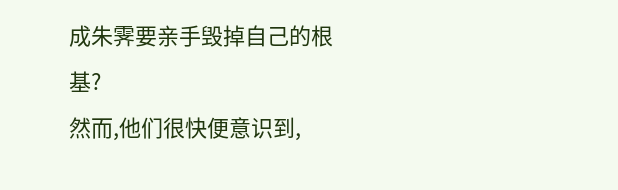成朱霁要亲手毁掉自己的根基?
然而,他们很快便意识到,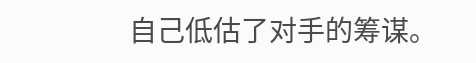自己低估了对手的筹谋。